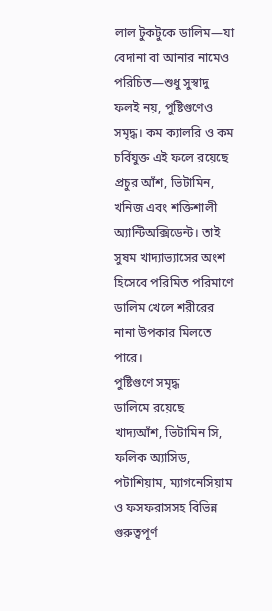লাল টুকটুকে ডালিম—যা বেদানা বা আনার নামেও পরিচিত—শুধু সুস্বাদু ফলই নয়, পুষ্টিগুণেও সমৃদ্ধ। কম ক্যালরি ও কম চর্বিযুক্ত এই ফলে রয়েছে প্রচুর আঁশ, ভিটামিন, খনিজ এবং শক্তিশালী অ্যান্টিঅক্সিডেন্ট। তাই সুষম খাদ্যাভ্যাসের অংশ হিসেবে পরিমিত পরিমাণে ডালিম খেলে শরীরের নানা উপকার মিলতে পারে।
পুষ্টিগুণে সমৃদ্ধ
ডালিমে রয়েছে খাদ্যআঁশ, ভিটামিন সি, ফলিক অ্যাসিড, পটাশিয়াম, ম্যাগনেসিয়াম ও ফসফরাসসহ বিভিন্ন গুরুত্বপূর্ণ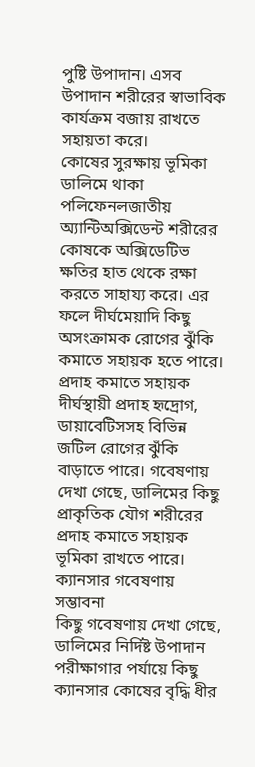পুষ্টি উপাদান। এসব উপাদান শরীরের স্বাভাবিক কার্যক্রম বজায় রাখতে সহায়তা করে।
কোষের সুরক্ষায় ভূমিকা
ডালিমে থাকা পলিফেনলজাতীয় অ্যান্টিঅক্সিডেন্ট শরীরের কোষকে অক্সিডেটিভ ক্ষতির হাত থেকে রক্ষা করতে সাহায্য করে। এর ফলে দীর্ঘমেয়াদি কিছু অসংক্রামক রোগের ঝুঁকি কমাতে সহায়ক হতে পারে।
প্রদাহ কমাতে সহায়ক
দীর্ঘস্থায়ী প্রদাহ হৃদ্রোগ, ডায়াবেটিসসহ বিভিন্ন জটিল রোগের ঝুঁকি বাড়াতে পারে। গবেষণায় দেখা গেছে, ডালিমের কিছু প্রাকৃতিক যৌগ শরীরের প্রদাহ কমাতে সহায়ক ভূমিকা রাখতে পারে।
ক্যানসার গবেষণায় সম্ভাবনা
কিছু গবেষণায় দেখা গেছে, ডালিমের নির্দিষ্ট উপাদান পরীক্ষাগার পর্যায়ে কিছু ক্যানসার কোষের বৃদ্ধি ধীর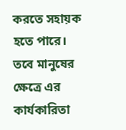করতে সহায়ক হতে পারে। তবে মানুষের ক্ষেত্রে এর কার্যকারিতা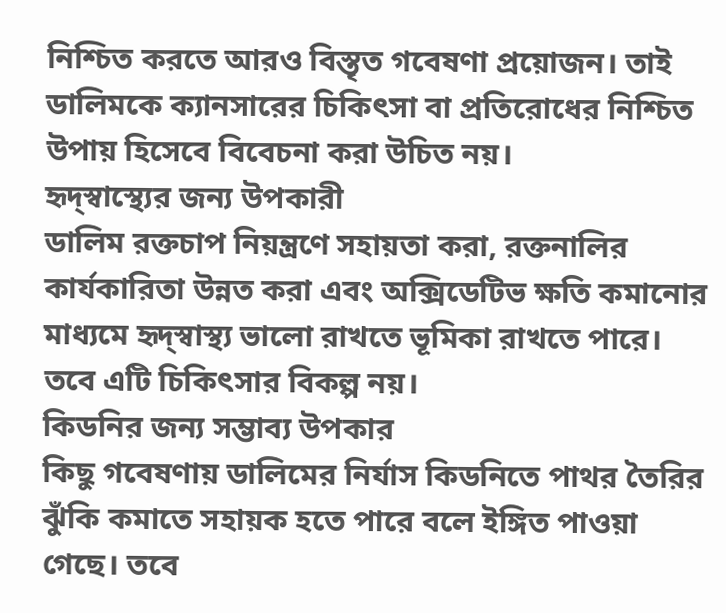নিশ্চিত করতে আরও বিস্তৃত গবেষণা প্রয়োজন। তাই ডালিমকে ক্যানসারের চিকিৎসা বা প্রতিরোধের নিশ্চিত উপায় হিসেবে বিবেচনা করা উচিত নয়।
হৃদ্স্বাস্থ্যের জন্য উপকারী
ডালিম রক্তচাপ নিয়ন্ত্রণে সহায়তা করা, রক্তনালির কার্যকারিতা উন্নত করা এবং অক্সিডেটিভ ক্ষতি কমানোর মাধ্যমে হৃদ্স্বাস্থ্য ভালো রাখতে ভূমিকা রাখতে পারে। তবে এটি চিকিৎসার বিকল্প নয়।
কিডনির জন্য সম্ভাব্য উপকার
কিছু গবেষণায় ডালিমের নির্যাস কিডনিতে পাথর তৈরির ঝুঁকি কমাতে সহায়ক হতে পারে বলে ইঙ্গিত পাওয়া গেছে। তবে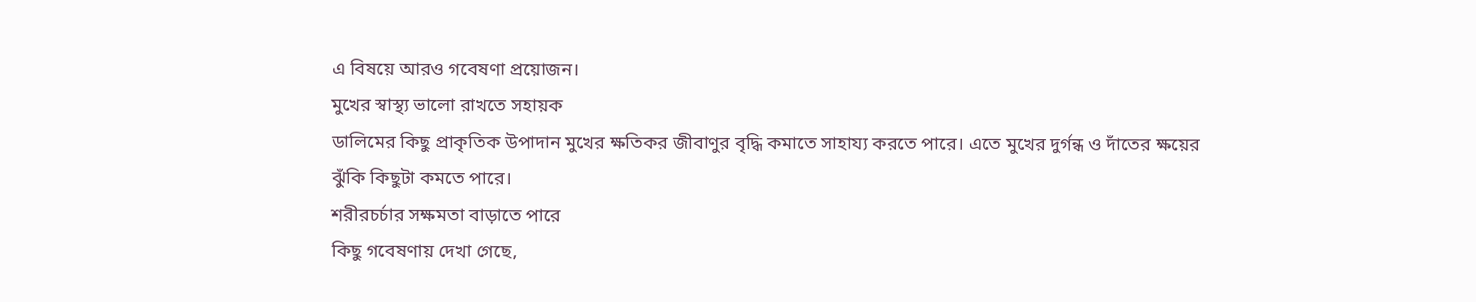এ বিষয়ে আরও গবেষণা প্রয়োজন।
মুখের স্বাস্থ্য ভালো রাখতে সহায়ক
ডালিমের কিছু প্রাকৃতিক উপাদান মুখের ক্ষতিকর জীবাণুর বৃদ্ধি কমাতে সাহায্য করতে পারে। এতে মুখের দুর্গন্ধ ও দাঁতের ক্ষয়ের ঝুঁকি কিছুটা কমতে পারে।
শরীরচর্চার সক্ষমতা বাড়াতে পারে
কিছু গবেষণায় দেখা গেছে,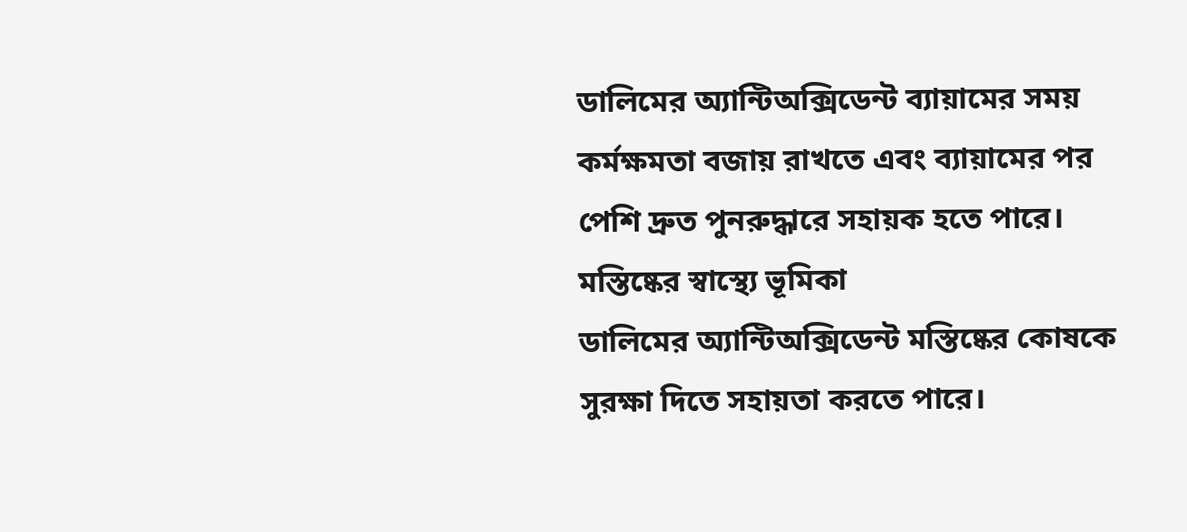ডালিমের অ্যান্টিঅক্সিডেন্ট ব্যায়ামের সময় কর্মক্ষমতা বজায় রাখতে এবং ব্যায়ামের পর পেশি দ্রুত পুনরুদ্ধারে সহায়ক হতে পারে।
মস্তিষ্কের স্বাস্থ্যে ভূমিকা
ডালিমের অ্যান্টিঅক্সিডেন্ট মস্তিষ্কের কোষকে সুরক্ষা দিতে সহায়তা করতে পারে।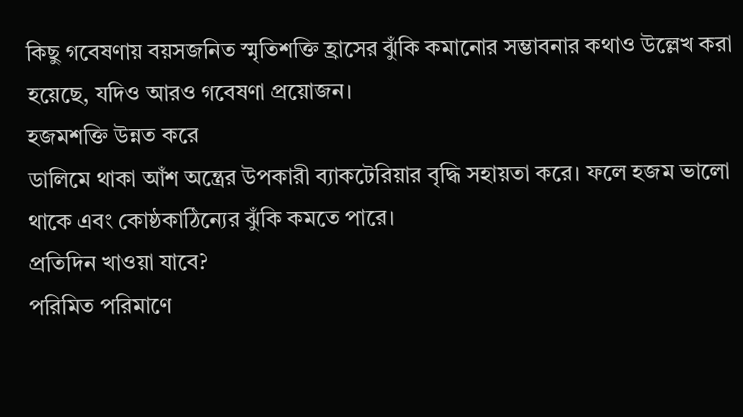কিছু গবেষণায় বয়সজনিত স্মৃতিশক্তি হ্রাসের ঝুঁকি কমানোর সম্ভাবনার কথাও উল্লেখ করা হয়েছে, যদিও আরও গবেষণা প্রয়োজন।
হজমশক্তি উন্নত করে
ডালিমে থাকা আঁশ অন্ত্রের উপকারী ব্যাকটেরিয়ার বৃদ্ধি সহায়তা করে। ফলে হজম ভালো থাকে এবং কোষ্ঠকাঠিন্যের ঝুঁকি কমতে পারে।
প্রতিদিন খাওয়া যাবে?
পরিমিত পরিমাণে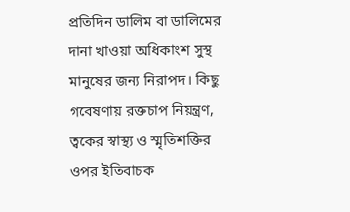প্রতিদিন ডালিম বা ডালিমের দানা খাওয়া অধিকাংশ সুস্থ মানুষের জন্য নিরাপদ। কিছু গবেষণায় রক্তচাপ নিয়ন্ত্রণ, ত্বকের স্বাস্থ্য ও স্মৃতিশক্তির ওপর ইতিবাচক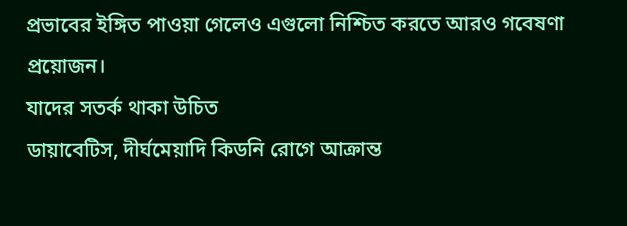প্রভাবের ইঙ্গিত পাওয়া গেলেও এগুলো নিশ্চিত করতে আরও গবেষণা প্রয়োজন।
যাদের সতর্ক থাকা উচিত
ডায়াবেটিস, দীর্ঘমেয়াদি কিডনি রোগে আক্রান্ত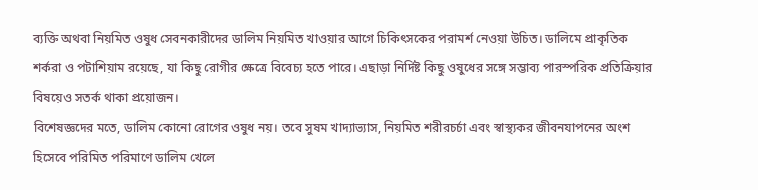ব্যক্তি অথবা নিয়মিত ওষুধ সেবনকারীদের ডালিম নিয়মিত খাওয়ার আগে চিকিৎসকের পরামর্শ নেওয়া উচিত। ডালিমে প্রাকৃতিক শর্করা ও পটাশিয়াম রয়েছে, যা কিছু রোগীর ক্ষেত্রে বিবেচ্য হতে পারে। এছাড়া নির্দিষ্ট কিছু ওষুধের সঙ্গে সম্ভাব্য পারস্পরিক প্রতিক্রিয়ার বিষয়েও সতর্ক থাকা প্রয়োজন।
বিশেষজ্ঞদের মতে, ডালিম কোনো রোগের ওষুধ নয়। তবে সুষম খাদ্যাভ্যাস, নিয়মিত শরীরচর্চা এবং স্বাস্থ্যকর জীবনযাপনের অংশ হিসেবে পরিমিত পরিমাণে ডালিম খেলে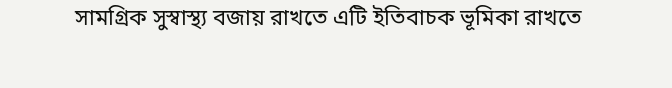সামগ্রিক সুস্বাস্থ্য বজায় রাখতে এটি ইতিবাচক ভূমিকা রাখতে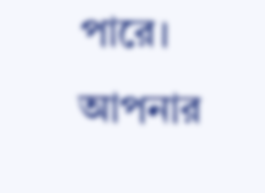পারে।
আপনার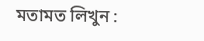মতামত লিখুন :